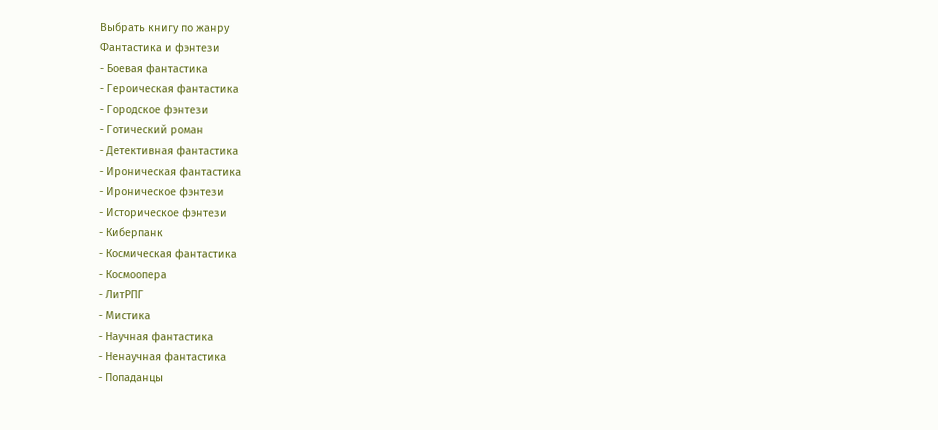Выбрать книгу по жанру
Фантастика и фэнтези
- Боевая фантастика
- Героическая фантастика
- Городское фэнтези
- Готический роман
- Детективная фантастика
- Ироническая фантастика
- Ироническое фэнтези
- Историческое фэнтези
- Киберпанк
- Космическая фантастика
- Космоопера
- ЛитРПГ
- Мистика
- Научная фантастика
- Ненаучная фантастика
- Попаданцы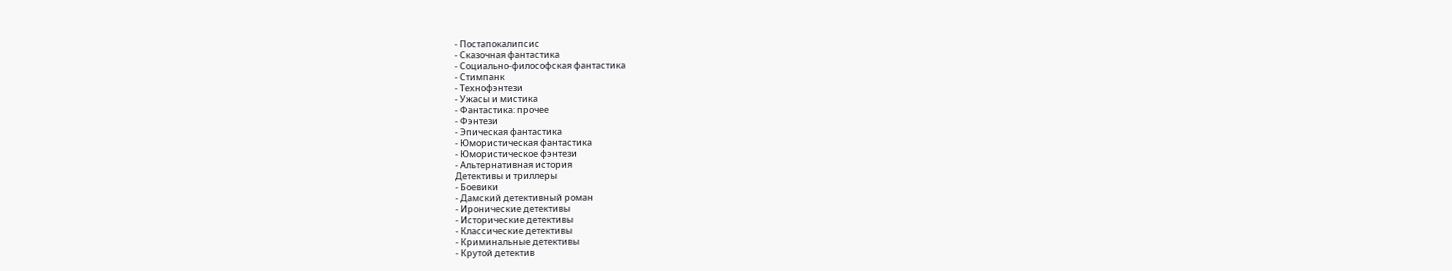- Постапокалипсис
- Сказочная фантастика
- Социально-философская фантастика
- Стимпанк
- Технофэнтези
- Ужасы и мистика
- Фантастика: прочее
- Фэнтези
- Эпическая фантастика
- Юмористическая фантастика
- Юмористическое фэнтези
- Альтернативная история
Детективы и триллеры
- Боевики
- Дамский детективный роман
- Иронические детективы
- Исторические детективы
- Классические детективы
- Криминальные детективы
- Крутой детектив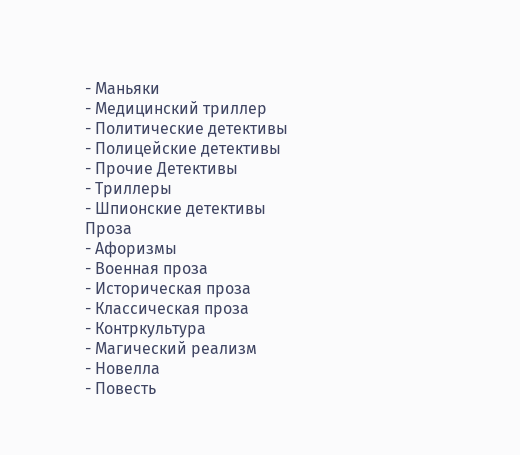- Маньяки
- Медицинский триллер
- Политические детективы
- Полицейские детективы
- Прочие Детективы
- Триллеры
- Шпионские детективы
Проза
- Афоризмы
- Военная проза
- Историческая проза
- Классическая проза
- Контркультура
- Магический реализм
- Новелла
- Повесть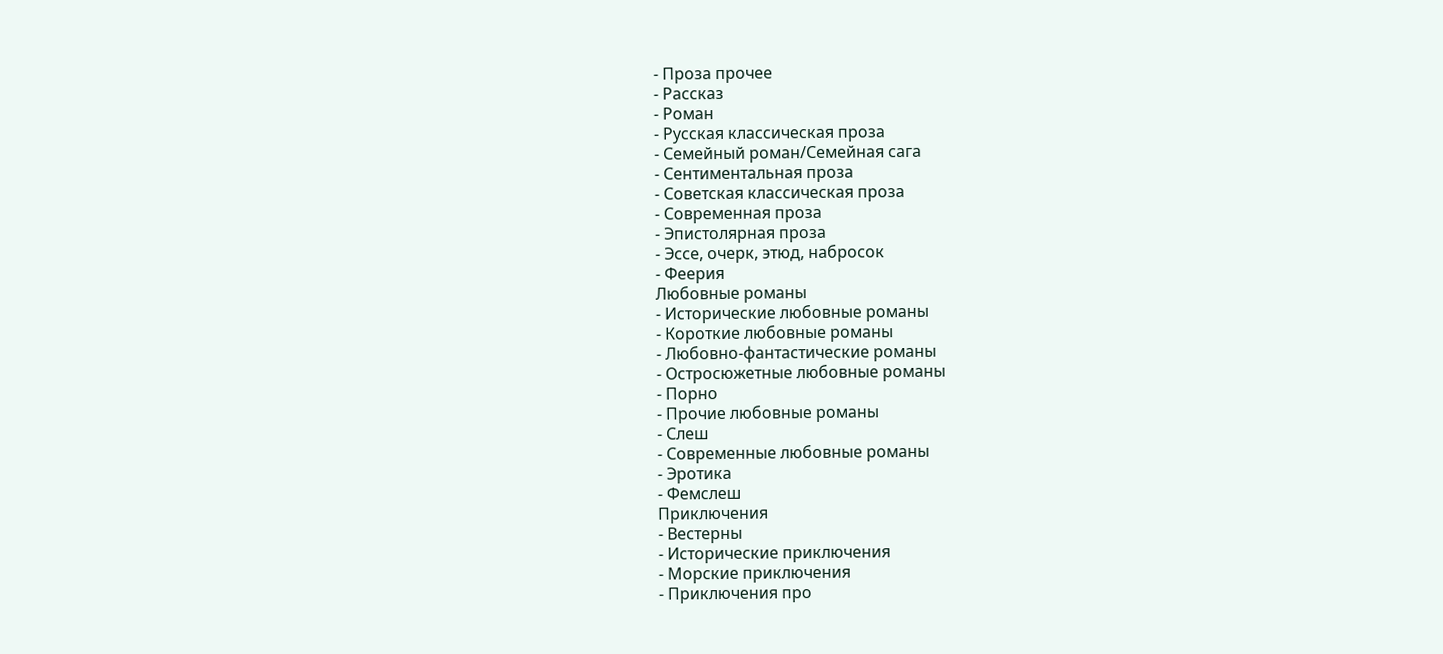- Проза прочее
- Рассказ
- Роман
- Русская классическая проза
- Семейный роман/Семейная сага
- Сентиментальная проза
- Советская классическая проза
- Современная проза
- Эпистолярная проза
- Эссе, очерк, этюд, набросок
- Феерия
Любовные романы
- Исторические любовные романы
- Короткие любовные романы
- Любовно-фантастические романы
- Остросюжетные любовные романы
- Порно
- Прочие любовные романы
- Слеш
- Современные любовные романы
- Эротика
- Фемслеш
Приключения
- Вестерны
- Исторические приключения
- Морские приключения
- Приключения про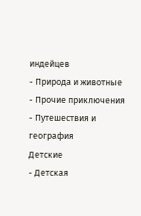индейцев
- Природа и животные
- Прочие приключения
- Путешествия и география
Детские
- Детская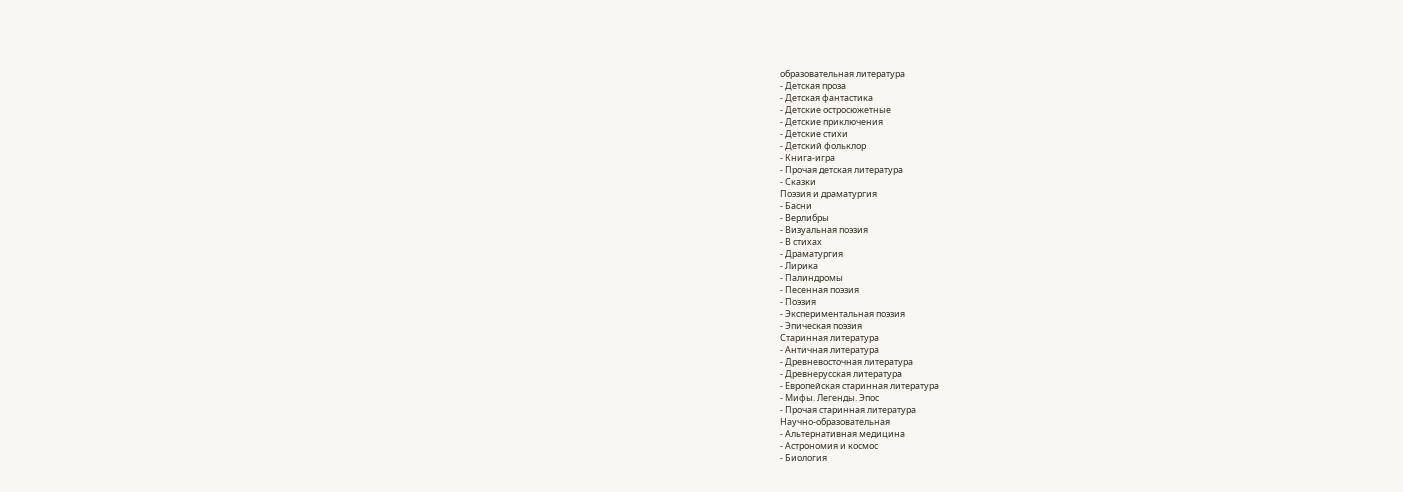образовательная литература
- Детская проза
- Детская фантастика
- Детские остросюжетные
- Детские приключения
- Детские стихи
- Детский фольклор
- Книга-игра
- Прочая детская литература
- Сказки
Поэзия и драматургия
- Басни
- Верлибры
- Визуальная поэзия
- В стихах
- Драматургия
- Лирика
- Палиндромы
- Песенная поэзия
- Поэзия
- Экспериментальная поэзия
- Эпическая поэзия
Старинная литература
- Античная литература
- Древневосточная литература
- Древнерусская литература
- Европейская старинная литература
- Мифы. Легенды. Эпос
- Прочая старинная литература
Научно-образовательная
- Альтернативная медицина
- Астрономия и космос
- Биология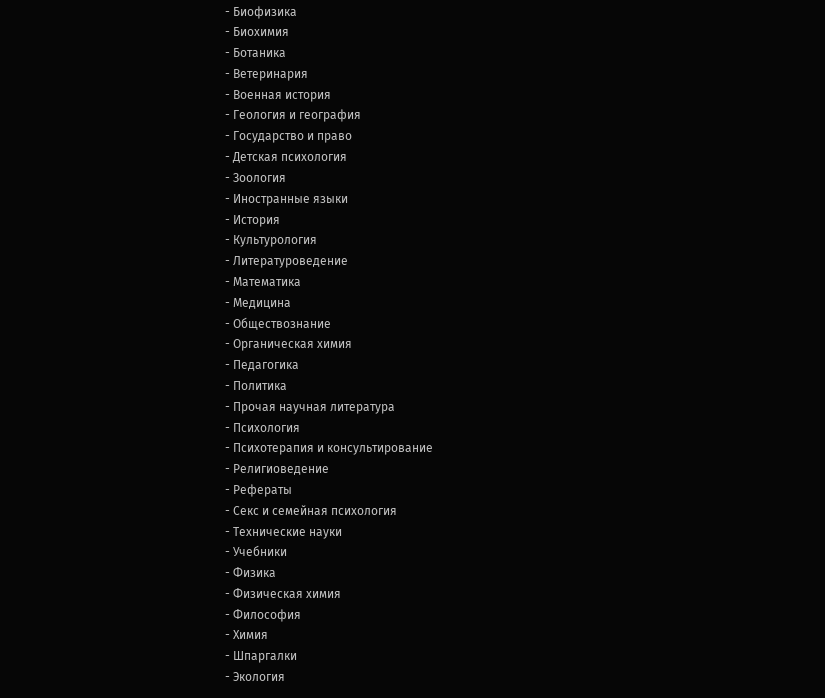- Биофизика
- Биохимия
- Ботаника
- Ветеринария
- Военная история
- Геология и география
- Государство и право
- Детская психология
- Зоология
- Иностранные языки
- История
- Культурология
- Литературоведение
- Математика
- Медицина
- Обществознание
- Органическая химия
- Педагогика
- Политика
- Прочая научная литература
- Психология
- Психотерапия и консультирование
- Религиоведение
- Рефераты
- Секс и семейная психология
- Технические науки
- Учебники
- Физика
- Физическая химия
- Философия
- Химия
- Шпаргалки
- Экология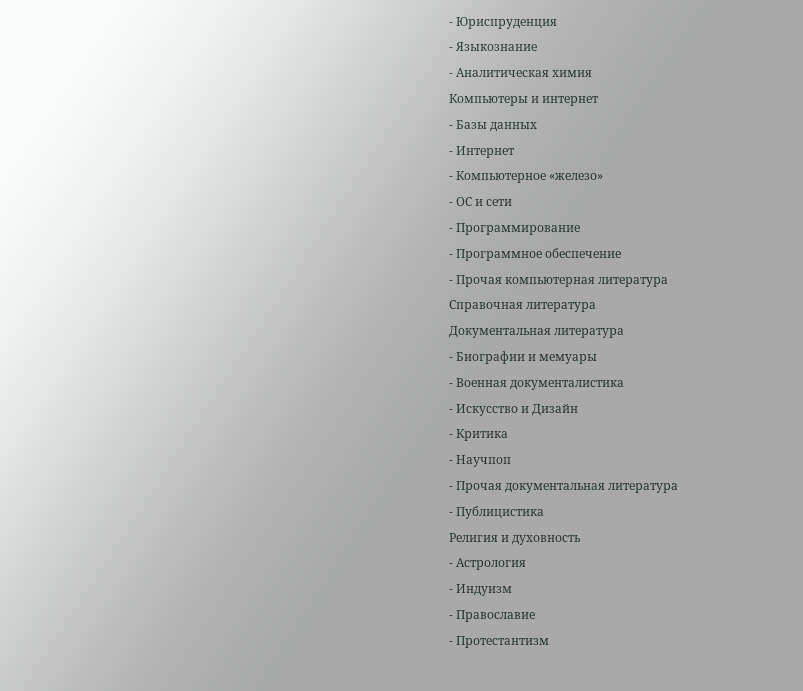- Юриспруденция
- Языкознание
- Аналитическая химия
Компьютеры и интернет
- Базы данных
- Интернет
- Компьютерное «железо»
- ОС и сети
- Программирование
- Программное обеспечение
- Прочая компьютерная литература
Справочная литература
Документальная литература
- Биографии и мемуары
- Военная документалистика
- Искусство и Дизайн
- Критика
- Научпоп
- Прочая документальная литература
- Публицистика
Религия и духовность
- Астрология
- Индуизм
- Православие
- Протестантизм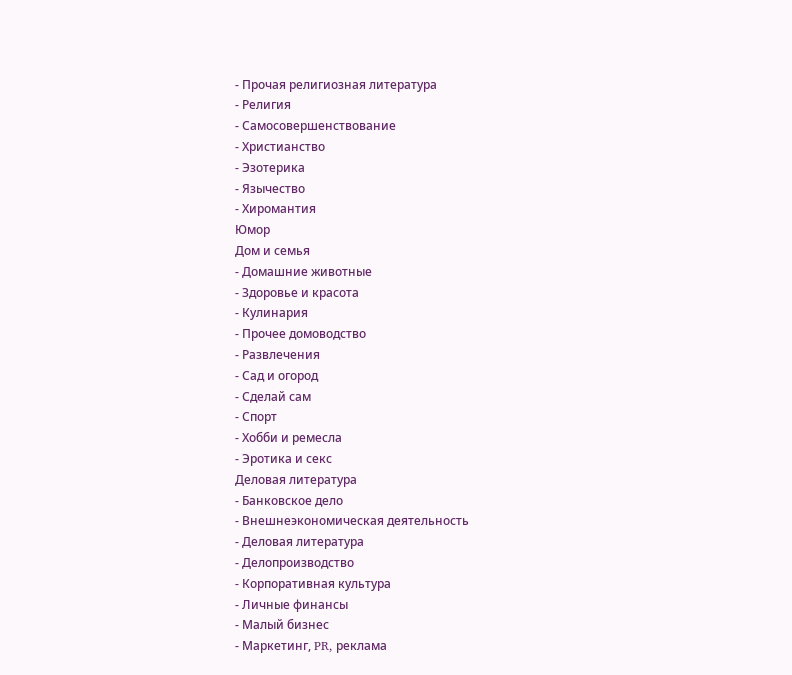- Прочая религиозная литература
- Религия
- Самосовершенствование
- Христианство
- Эзотерика
- Язычество
- Хиромантия
Юмор
Дом и семья
- Домашние животные
- Здоровье и красота
- Кулинария
- Прочее домоводство
- Развлечения
- Сад и огород
- Сделай сам
- Спорт
- Хобби и ремесла
- Эротика и секс
Деловая литература
- Банковское дело
- Внешнеэкономическая деятельность
- Деловая литература
- Делопроизводство
- Корпоративная культура
- Личные финансы
- Малый бизнес
- Маркетинг, PR, реклама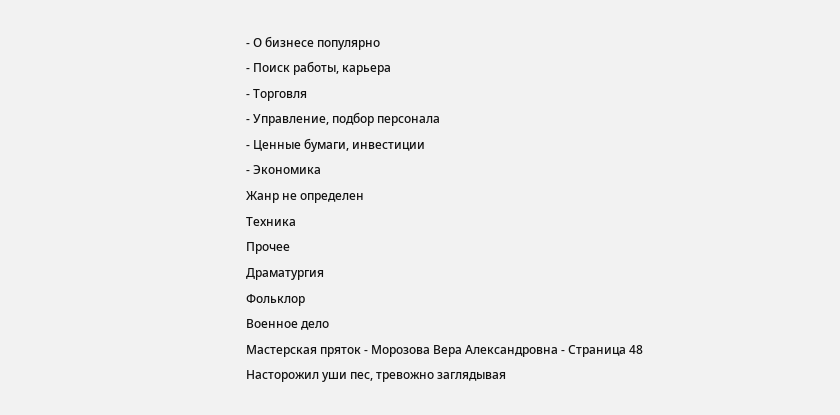- О бизнесе популярно
- Поиск работы, карьера
- Торговля
- Управление, подбор персонала
- Ценные бумаги, инвестиции
- Экономика
Жанр не определен
Техника
Прочее
Драматургия
Фольклор
Военное дело
Мастерская пряток - Морозова Вера Александровна - Страница 48
Насторожил уши пес, тревожно заглядывая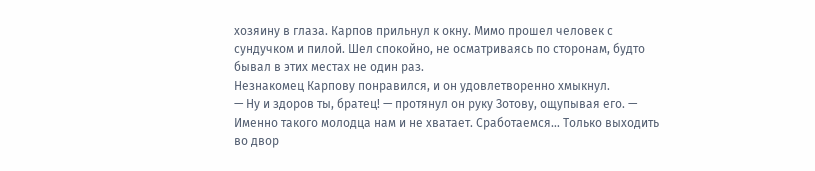хозяину в глаза. Карпов прильнул к окну. Мимо прошел человек с сундучком и пилой. Шел спокойно, не осматриваясь по сторонам, будто бывал в этих местах не один раз.
Незнакомец Карпову понравился, и он удовлетворенно хмыкнул.
— Ну и здоров ты, братец! — протянул он руку Зотову, ощупывая его. — Именно такого молодца нам и не хватает. Сработаемся… Только выходить во двор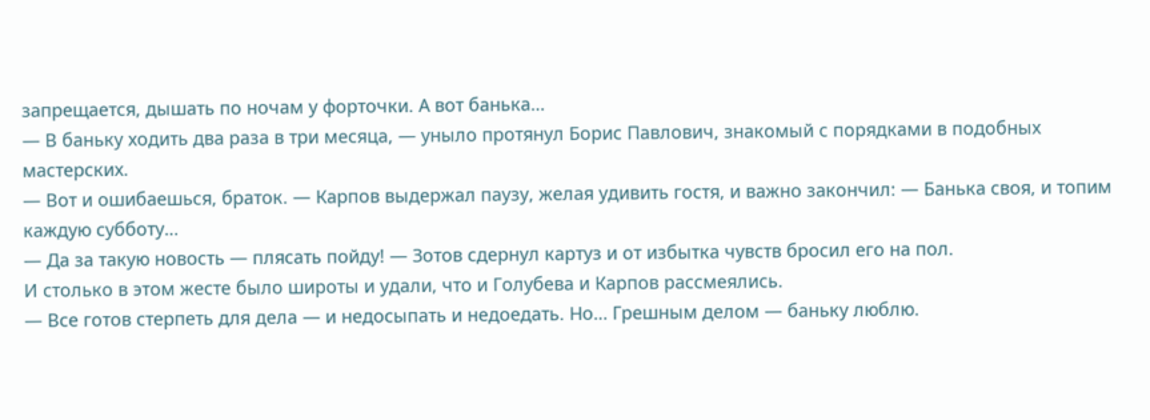запрещается, дышать по ночам у форточки. А вот банька…
— В баньку ходить два раза в три месяца, — уныло протянул Борис Павлович, знакомый с порядками в подобных мастерских.
— Вот и ошибаешься, браток. — Карпов выдержал паузу, желая удивить гостя, и важно закончил: — Банька своя, и топим каждую субботу…
— Да за такую новость — плясать пойду! — Зотов сдернул картуз и от избытка чувств бросил его на пол.
И столько в этом жесте было широты и удали, что и Голубева и Карпов рассмеялись.
— Все готов стерпеть для дела — и недосыпать и недоедать. Но… Грешным делом — баньку люблю.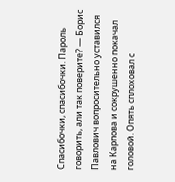Спасибочки, спасибочки. Пароль говорить, али так поверите? — Борис Павлович вопросительно уставился на Карпова и сокрушенно покачал головой. Опять сплоховал с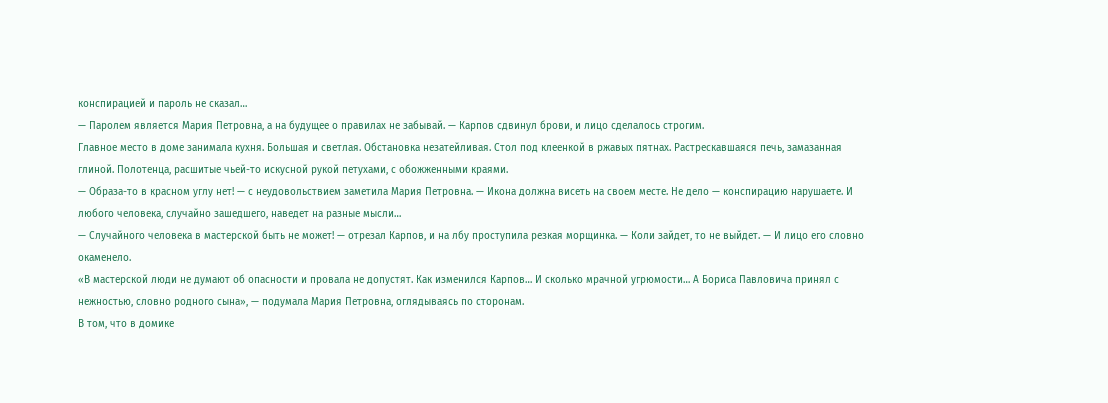конспирацией и пароль не сказал…
— Паролем является Мария Петровна, а на будущее о правилах не забывай. — Карпов сдвинул брови, и лицо сделалось строгим.
Главное место в доме занимала кухня. Большая и светлая. Обстановка незатейливая. Стол под клеенкой в ржавых пятнах. Растрескавшаяся печь, замазанная глиной. Полотенца, расшитые чьей-то искусной рукой петухами, с обожженными краями.
— Образа-то в красном углу нет! — с неудовольствием заметила Мария Петровна. — Икона должна висеть на своем месте. Не дело — конспирацию нарушаете. И любого человека, случайно зашедшего, наведет на разные мысли…
— Случайного человека в мастерской быть не может! — отрезал Карпов, и на лбу проступила резкая морщинка. — Коли зайдет, то не выйдет. — И лицо его словно окаменело.
«В мастерской люди не думают об опасности и провала не допустят. Как изменился Карпов… И сколько мрачной угрюмости… А Бориса Павловича принял с нежностью, словно родного сына», — подумала Мария Петровна, оглядываясь по сторонам.
В том, что в домике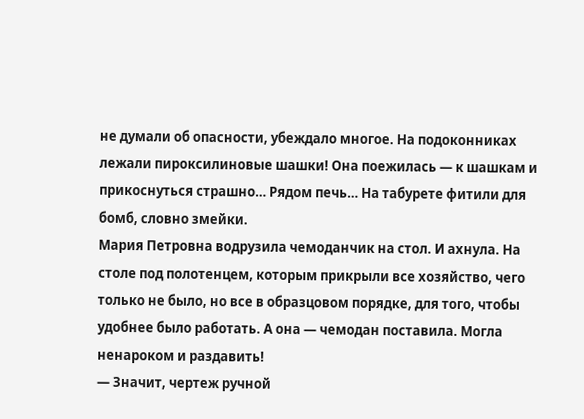не думали об опасности, убеждало многое. На подоконниках лежали пироксилиновые шашки! Она поежилась — к шашкам и прикоснуться страшно… Рядом печь… На табурете фитили для бомб, словно змейки.
Мария Петровна водрузила чемоданчик на стол. И ахнула. На столе под полотенцем, которым прикрыли все хозяйство, чего только не было, но все в образцовом порядке, для того, чтобы удобнее было работать. А она — чемодан поставила. Могла ненароком и раздавить!
— Значит, чертеж ручной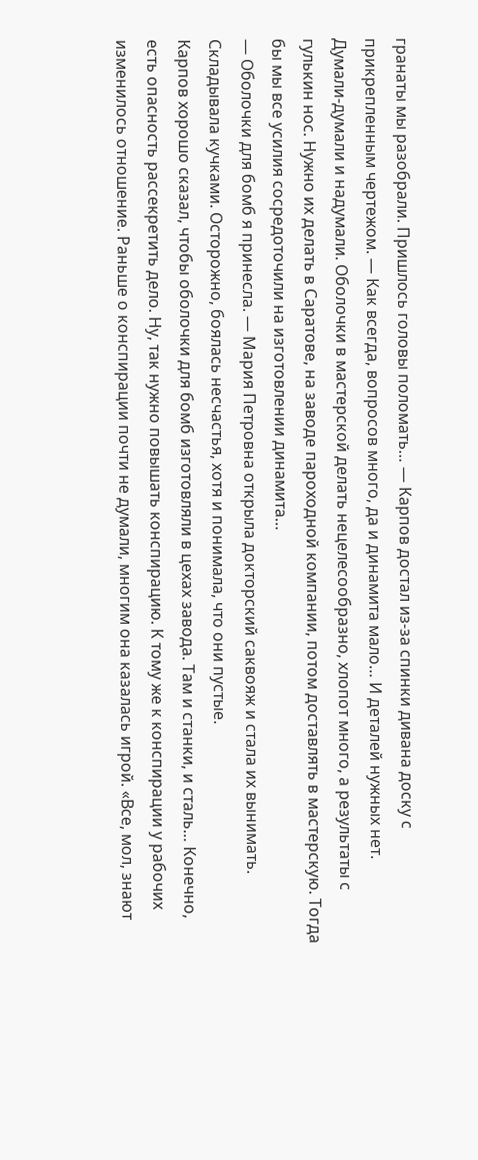гранаты мы разобрали. Пришлось головы поломать… — Карпов достал из-за спинки дивана доску с прикрепленным чертежом. — Как всегда, вопросов много, да и динамита мало… И деталей нужных нет.
Думали-думали и надумали. Оболочки в мастерской делать нецелесообразно, хлопот много, а результаты с гулькин нос. Нужно их делать в Саратове, на заводе пароходной компании, потом доставлять в мастерскую. Тогда бы мы все усилия сосредоточили на изготовлении динамита…
— Оболочки для бомб я принесла. — Мария Петровна открыла докторский саквояж и стала их вынимать. Складывала кучками. Осторожно, боялась несчастья, хотя и понимала, что они пустые.
Карпов хорошо сказал, чтобы оболочки для бомб изготовляли в цехах завода. Там и станки, и сталь… Конечно, есть опасность рассекретить дело. Ну, так нужно повышать конспирацию. К тому же к конспирации у рабочих изменилось отношение. Раньше о конспирации почти не думали, многим она казалась игрой. «Все, мол, знают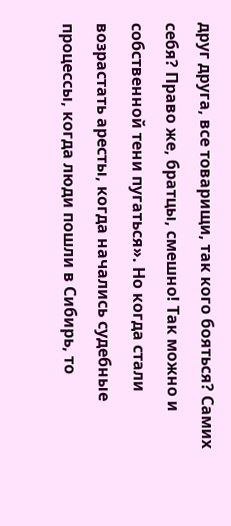друг друга, все товарищи, так кого бояться? Самих себя? Право же, братцы, смешно! Так можно и собственной тени пугаться». Но когда стали возрастать аресты, когда начались судебные процессы, когда люди пошли в Сибирь, то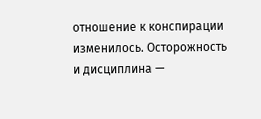отношение к конспирации изменилось. Осторожность и дисциплина —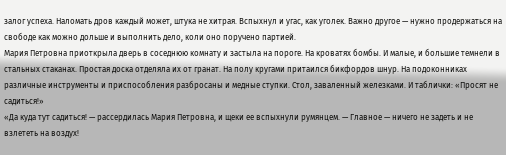залог успеха. Наломать дров каждый может, штука не хитрая. Вспыхнул и угас, как уголек. Важно другое — нужно продержаться на свободе как можно дольше и выполнить дело, коли оно поручено партией.
Мария Петровна приоткрыла дверь в соседнюю комнату и застыла на пороге. На кроватях бомбы. И малые, и большие темнели в стальных стаканах. Простая доска отделяла их от гранат. На полу кругами притаился бикфордов шнур. На подоконниках различные инструменты и приспособления разбросаны и медные ступки. Стол, заваленный железками. И таблички: «Просят не садиться!»
«Да куда тут садиться! — рассердилась Мария Петровна, и щеки ее вспыхнули румянцем. — Главное — ничего не задеть и не взлететь на воздух!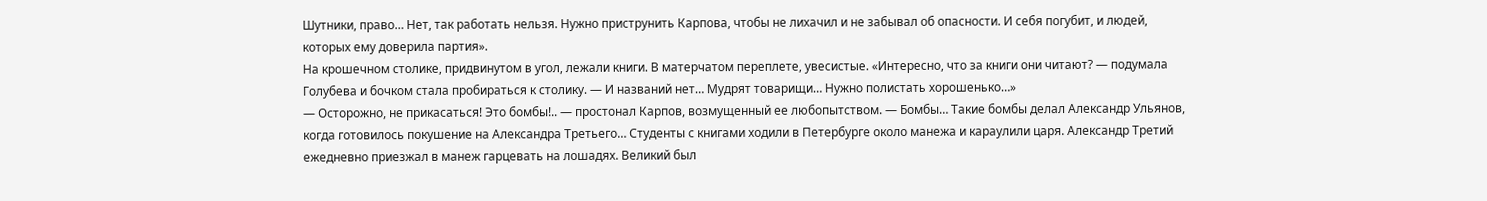Шутники, право… Нет, так работать нельзя. Нужно приструнить Карпова, чтобы не лихачил и не забывал об опасности. И себя погубит, и людей, которых ему доверила партия».
На крошечном столике, придвинутом в угол, лежали книги. В матерчатом переплете, увесистые. «Интересно, что за книги они читают? — подумала Голубева и бочком стала пробираться к столику. — И названий нет… Мудрят товарищи… Нужно полистать хорошенько…»
— Осторожно, не прикасаться! Это бомбы!.. — простонал Карпов, возмущенный ее любопытством. — Бомбы… Такие бомбы делал Александр Ульянов, когда готовилось покушение на Александра Третьего… Студенты с книгами ходили в Петербурге около манежа и караулили царя. Александр Третий ежедневно приезжал в манеж гарцевать на лошадях. Великий был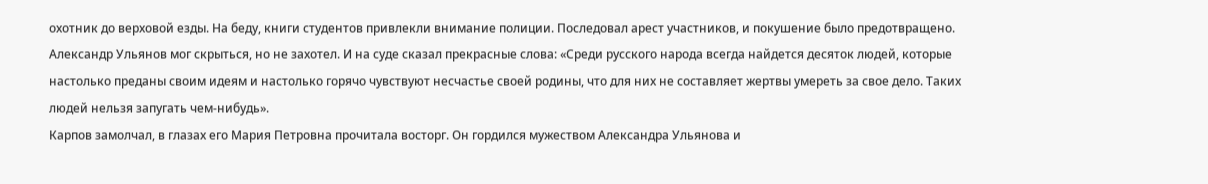охотник до верховой езды. На беду, книги студентов привлекли внимание полиции. Последовал арест участников, и покушение было предотвращено. Александр Ульянов мог скрыться, но не захотел. И на суде сказал прекрасные слова: «Среди русского народа всегда найдется десяток людей, которые настолько преданы своим идеям и настолько горячо чувствуют несчастье своей родины, что для них не составляет жертвы умереть за свое дело. Таких людей нельзя запугать чем-нибудь».
Карпов замолчал, в глазах его Мария Петровна прочитала восторг. Он гордился мужеством Александра Ульянова и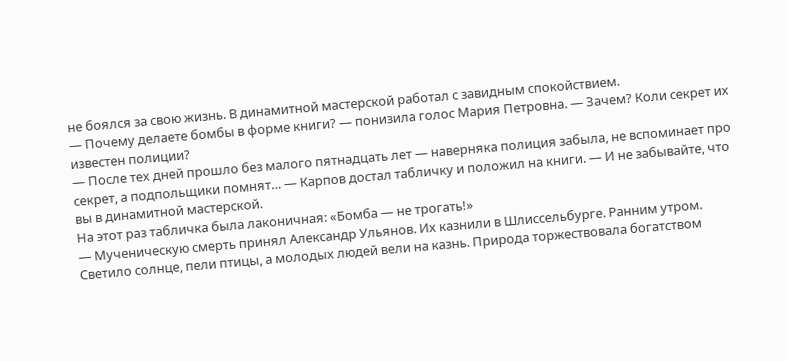не боялся за свою жизнь. В динамитной мастерской работал с завидным спокойствием.
— Почему делаете бомбы в форме книги? — понизила голос Мария Петровна. — Зачем? Коли секрет их известен полиции?
— После тех дней прошло без малого пятнадцать лет — наверняка полиция забыла, не вспоминает про секрет, а подпольщики помнят… — Карпов достал табличку и положил на книги. — И не забывайте, что вы в динамитной мастерской.
На этот раз табличка была лаконичная: «Бомба — не трогать!»
— Мученическую смерть принял Александр Ульянов. Их казнили в Шлиссельбурге. Ранним утром. Светило солнце, пели птицы, а молодых людей вели на казнь. Природа торжествовала богатством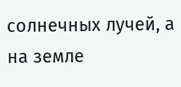солнечных лучей, а на земле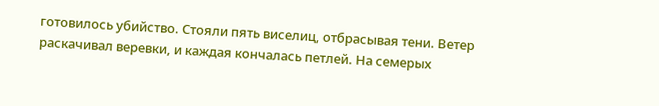готовилось убийство. Стояли пять виселиц, отбрасывая тени. Ветер раскачивал веревки, и каждая кончалась петлей. На семерых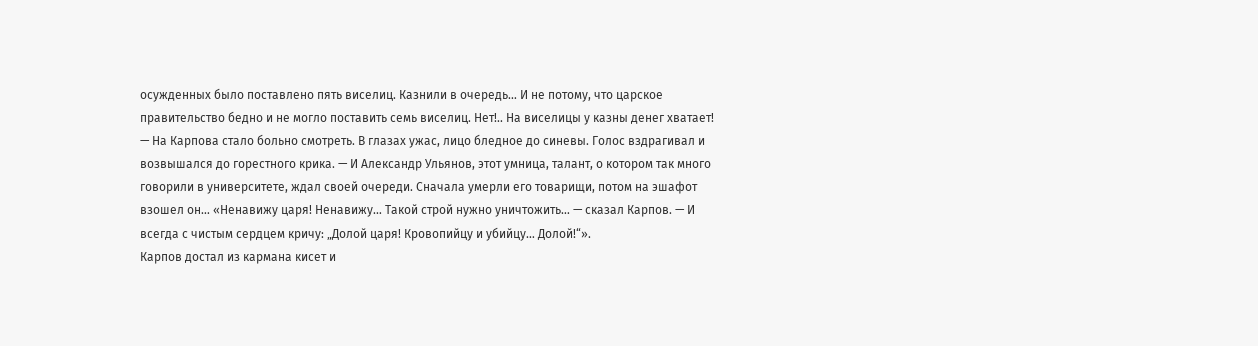осужденных было поставлено пять виселиц. Казнили в очередь… И не потому, что царское правительство бедно и не могло поставить семь виселиц. Нет!.. На виселицы у казны денег хватает! — На Карпова стало больно смотреть. В глазах ужас, лицо бледное до синевы. Голос вздрагивал и возвышался до горестного крика. — И Александр Ульянов, этот умница, талант, о котором так много говорили в университете, ждал своей очереди. Сначала умерли его товарищи, потом на эшафот взошел он… «Ненавижу царя! Ненавижу… Такой строй нужно уничтожить… — сказал Карпов. — И всегда с чистым сердцем кричу: „Долой царя! Кровопийцу и убийцу… Долой!“».
Карпов достал из кармана кисет и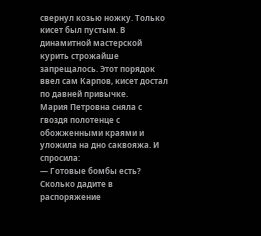свернул козью ножку. Только кисет был пустым. В динамитной мастерской курить строжайше запрещалось. Этот порядок ввел сам Карпов, кисет достал по давней привычке.
Мария Петровна сняла с гвоздя полотенце с обожженными краями и уложила на дно саквояжа. И спросила:
— Готовые бомбы есть? Сколько дадите в распоряжение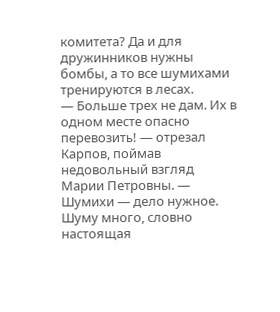комитета? Да и для дружинников нужны бомбы, а то все шумихами тренируются в лесах.
— Больше трех не дам. Их в одном месте опасно перевозить! — отрезал Карпов, поймав недовольный взгляд Марии Петровны. — Шумихи — дело нужное. Шуму много, словно настоящая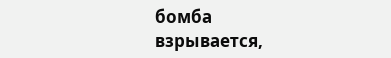бомба взрывается,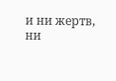и ни жертв, ни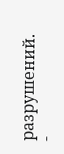разрушений.
-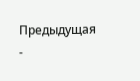Предыдущая
-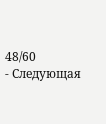48/60
- Следующая